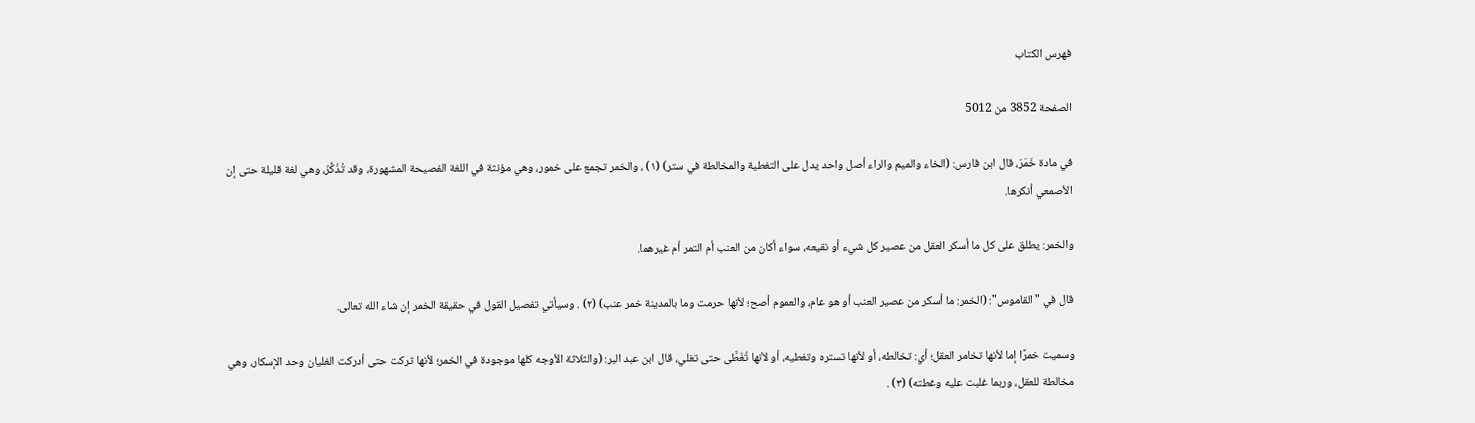فهرس الكتاب

الصفحة 3852 من 5012

في مادة خَمَرَ، قال ابن فارس: (الخاء والميم والراء أصل واحد يدل على التغطية والمخالطة في ستر) (١) ، والخمر تجمع على خمور، وهي مؤنثة في اللغة الفصيحة المشهورة، وقد تُذَكَّرُ، وهي لغة قليلة حتى إن الأصمعي أنكرها.

والخمر: يطلق على كل ما أسكر العقل من عصير كل شيء أو نقيعه، سواء أكان من العنب أم التمر أم غيرهما.

قال في "القاموس": (الخمر: ما أسكر من عصير العنب أو هو عام، والعموم أصح؛ لأنها حرمت وما بالمدينة خمر عنب) (٢) . وسيأتي تفصيل القول في حقيقة الخمر إن شاء الله تعالى.

وسميت خمرًا إما لأنها تخامر العقل؛ أي: تخالطه، أو لأنها تستره وتغطيه، أو لأنها تُغَطَّى حتى تغلي، قال ابن عبد البر: (والثلاثة الأوجه كلها موجودة في الخمر؛ لأنها تركت حتى أدركت الغليان وحد الإسكار، وهي مخالطة للعقل، وربما غلبت عليه وغطته) (٣) .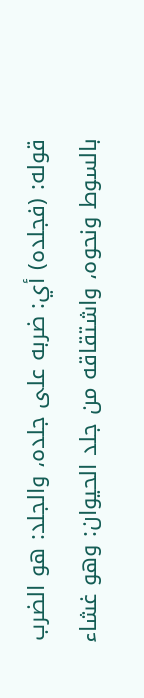قوله: (فجلده) أي: ضربه على جلده، والجلد: هو الضرب بالسوط ونحوه، واشتقاقه من جلد الحيوان: وهو غشاء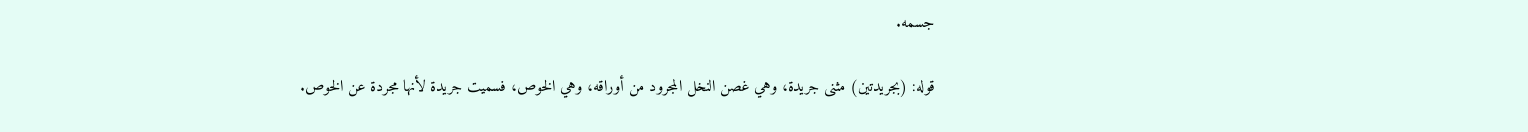جسمه.

قوله: (بجريدتين) مثنى جريدة، وهي غصن النخل المجرود من أوراقه، وهي الخوص، فسميت جريدة لأنها مجردة عن الخوص.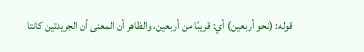قوله: (نحو أربعين) أي: قريبًا من أربعين، والظاهر أن المعنى أن الجريدتين كانتا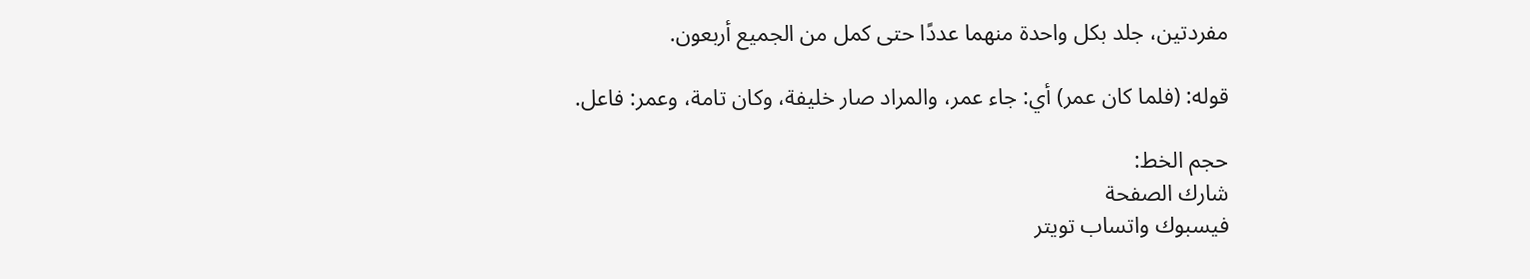مفردتين، جلد بكل واحدة منهما عددًا حتى كمل من الجميع أربعون.

قوله: (فلما كان عمر) أي: جاء عمر، والمراد صار خليفة، وكان تامة، وعمر: فاعل.

حجم الخط:
شارك الصفحة
فيسبوك واتساب تويتر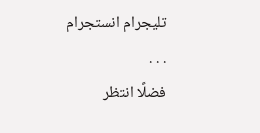تليجرام انستجرام
. . .
فضلًا انتظر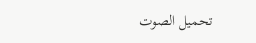تحميل الصوت